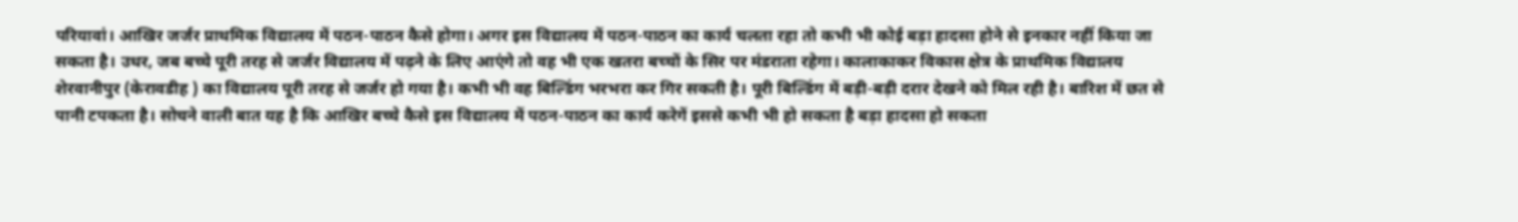परियावां। आखिर जर्जर प्राथमिक विद्यालय में पठन-पाठन कैसे होगा। अगर इस विद्यालय में पठन-पाठन का कार्य चलता रहा तो कभी भी कोई बड़ा हादसा होने से इनकार नहीं किया जा सकता है। उधर, जब बच्चे पूरी तरह से जर्जर विद्यालय में पढ़ने के लिए आएंगे तो वह भी एक खतरा बच्चों के सिर पर मंडराता रहेगा। कालाकाकर विकास क्षेत्र के प्राथमिक विद्यालय शेरवानीपुर (केरावडीह ) का विद्यालय पूरी तरह से जर्जर हो गया है। कभी भी वह बिल्डिंग भरभरा कर गिर सकती है। पूरी बिल्डिंग में बड़ी-बड़ी दरार देखने को मिल रही है। बारिश में छत से पानी टपकता है। सोचने वाली बात यह है कि आखिर बच्चे कैसे इस विद्यालय में पठन-पाठन का कार्य करेगें इससे कभी भी हो सकता है बड़ा हादसा हो सकता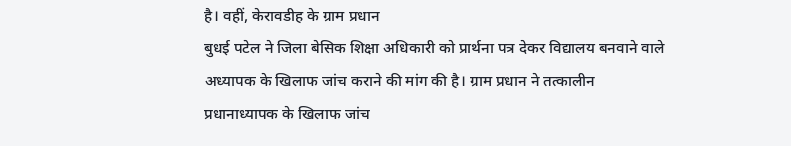है। वहीं, केरावडीह के ग्राम प्रधान
बुधई पटेल ने जिला बेसिक शिक्षा अधिकारी को प्रार्थना पत्र देकर विद्यालय बनवाने वाले अध्यापक के खिलाफ जांच कराने की मांग की है। ग्राम प्रधान ने तत्कालीन प्रधानाध्यापक के खिलाफ जांच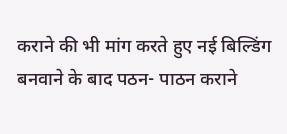कराने की भी मांग करते हुए नई बिल्डिंग बनवाने के बाद पठन- पाठन कराने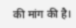की मांग की है।